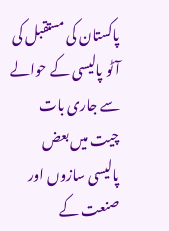پاکستان کی مستقبل کی آٹو پالیسی کے حوالے سے جاری بات چیت میں بعض پالیسی سازوں اور صنعت کے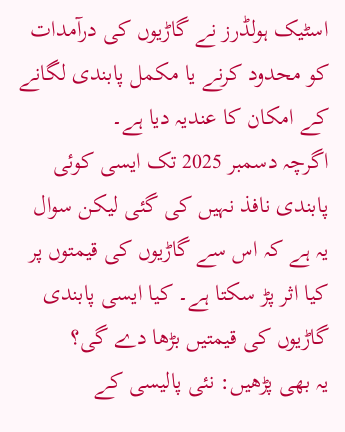اسٹیک ہولڈرز نے گاڑیوں کی درآمدات کو محدود کرنے یا مکمل پابندی لگانے کے امکان کا عندیہ دیا ہے۔
اگرچہ دسمبر 2025 تک ایسی کوئی پابندی نافذ نہیں کی گئی لیکن سوال یہ ہے کہ اس سے گاڑیوں کی قیمتوں پر کیا اثر پڑ سکتا ہے۔ کیا ایسی پابندی گاڑیوں کی قیمتیں بڑھا دے گی؟
یہ بھی پڑھیں: نئی پالیسی کے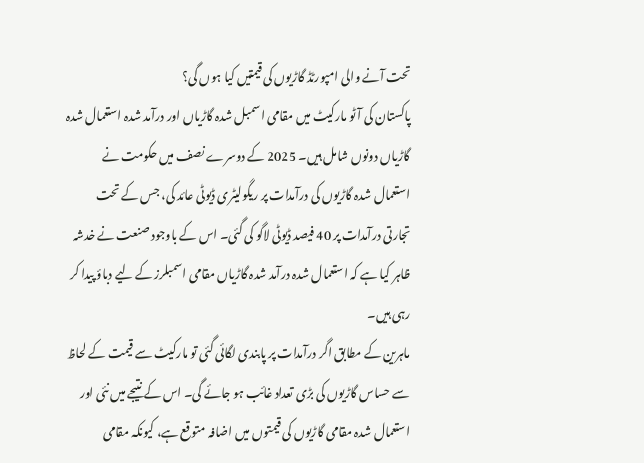تحت آنے والی امپورٹڈ گاڑیوں کی قیمتیں کیا ہوں گی؟
پاکستان کی آٹو مارکیٹ میں مقامی اسمبل شدہ گاڑیاں اور درآمد شدہ استعمال شدہ گاڑیاں دونوں شامل ہیں۔ 2025 کے دوسرے نصف میں حکومت نے استعمال شدہ گاڑیوں کی درآمدات پر ریگولیٹری ڈیوٹی عائد کی، جس کے تحت تجارتی درآمدات پر 40 فیصد ڈیوٹی لاگو کی گئی۔ اس کے باوجود صنعت نے خدشہ ظاہر کیا ہے کہ استعمال شدہ درآمد شدہ گاڑیاں مقامی اسمبلرز کے لیے دباؤ پیدا کر رہی ہیں۔
ماہرین کے مطابق اگر درآمدات پر پابندی لگائی گئی تو مارکیٹ سے قیمت کے لحاظ سے حساس گاڑیوں کی بڑی تعداد غائب ہو جائے گی۔ اس کے نتیجے میں نئی اور استعمال شدہ مقامی گاڑیوں کی قیمتوں میں اضافہ متوقع ہے، کیونکہ مقامی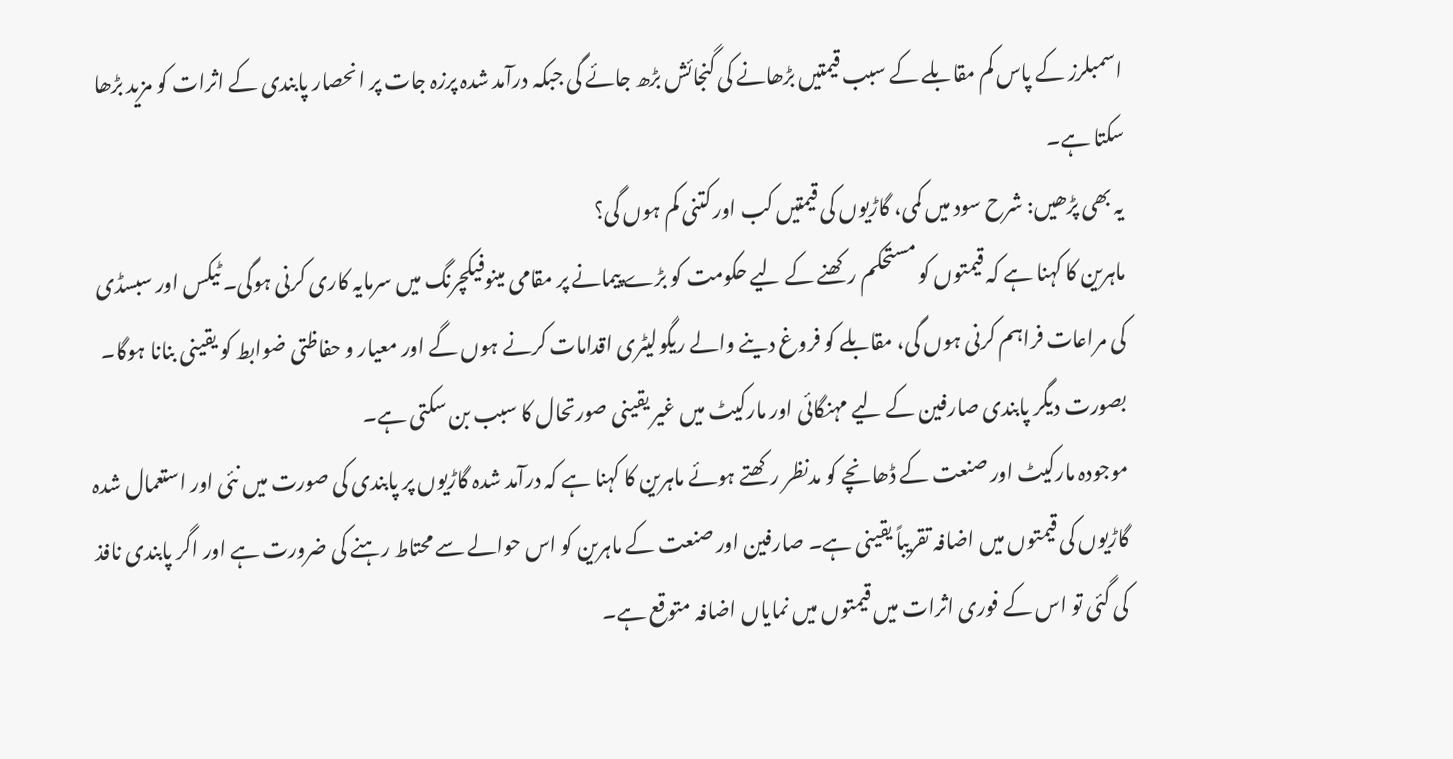اسمبلرز کے پاس کم مقابلے کے سبب قیمتیں بڑھانے کی گنجائش بڑھ جائے گی جبکہ درآمد شدہ پرزہ جات پر انحصار پابندی کے اثرات کو مزید بڑھا سکتا ہے۔
یہ بھی پڑھیں: شرح سود میں کمی، گاڑیوں کی قیمتیں کب اور کتنی کم ہوں گی؟
ماہرین کا کہنا ہے کہ قیمتوں کو مستحکم رکھنے کے لیے حکومت کو بڑے پیمانے پر مقامی مینوفیکچرنگ میں سرمایہ کاری کرنی ہوگی۔ ٹیکس اور سبسڈی کی مراعات فراہم کرنی ہوں گی، مقابلے کو فروغ دینے والے ریگولیٹری اقدامات کرنے ہوں گے اور معیار و حفاظتی ضوابط کو یقینی بنانا ہوگا۔ بصورت دیگر پابندی صارفین کے لیے مہنگائی اور مارکیٹ میں غیر یقینی صورتحال کا سبب بن سکتی ہے۔
موجودہ مارکیٹ اور صنعت کے ڈھانچے کو مدنظر رکھتے ہوئے ماہرین کا کہنا ہے کہ درآمد شدہ گاڑیوں پر پابندی کی صورت میں نئی اور استعمال شدہ گاڑیوں کی قیمتوں میں اضافہ تقریباً یقینی ہے۔ صارفین اور صنعت کے ماہرین کو اس حوالے سے محتاط رہنے کی ضرورت ہے اور اگر پابندی نافذ کی گئی تو اس کے فوری اثرات میں قیمتوں میں نمایاں اضافہ متوقع ہے۔